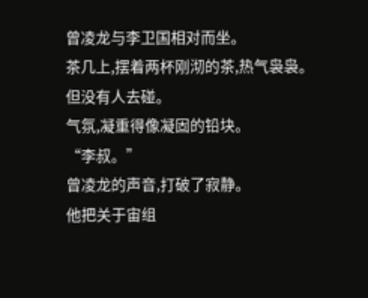曾凌龙与李卫国相对而坐。
茶几上,摆着两杯刚沏的茶,热气袅袅。
但没有人去碰。
气氛,凝重得像凝固的铅块。
“李叔。”
曾凌龙的声音,打破了寂静。
他把关于宙组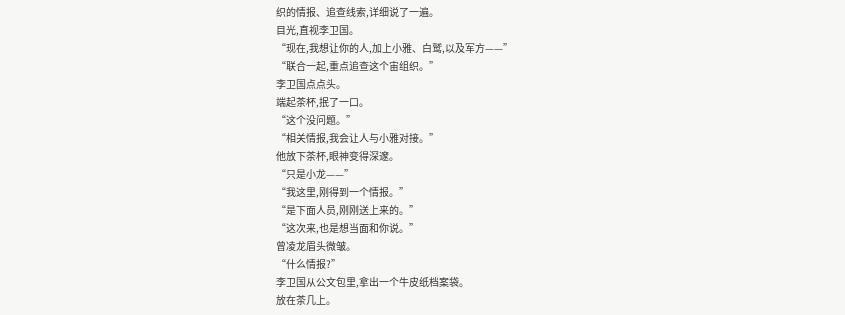织的情报、追查线索,详细说了一遍。
目光,直视李卫国。
“现在,我想让你的人,加上小雅、白鹫,以及军方——”
“联合一起,重点追查这个宙组织。”
李卫国点点头。
端起茶杯,抿了一口。
“这个没问题。”
“相关情报,我会让人与小雅对接。”
他放下茶杯,眼神变得深邃。
“只是小龙——”
“我这里,刚得到一个情报。”
“是下面人员,刚刚送上来的。”
“这次来,也是想当面和你说。”
曾凌龙眉头微皱。
“什么情报?”
李卫国从公文包里,拿出一个牛皮纸档案袋。
放在茶几上。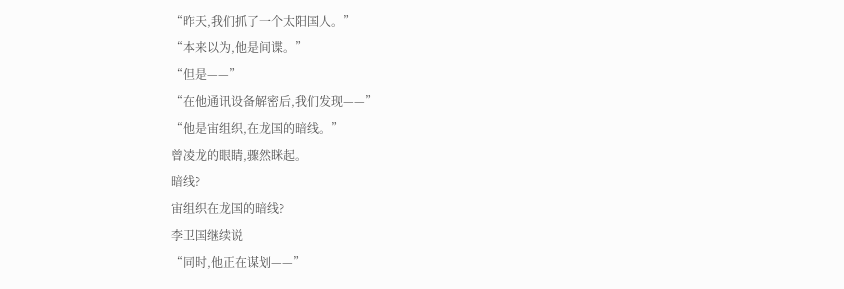“昨天,我们抓了一个太阳国人。”
“本来以为,他是间谍。”
“但是——”
“在他通讯设备解密后,我们发现——”
“他是宙组织,在龙国的暗线。”
曾凌龙的眼睛,骤然眯起。
暗线?
宙组织在龙国的暗线?
李卫国继续说
“同时,他正在谋划——”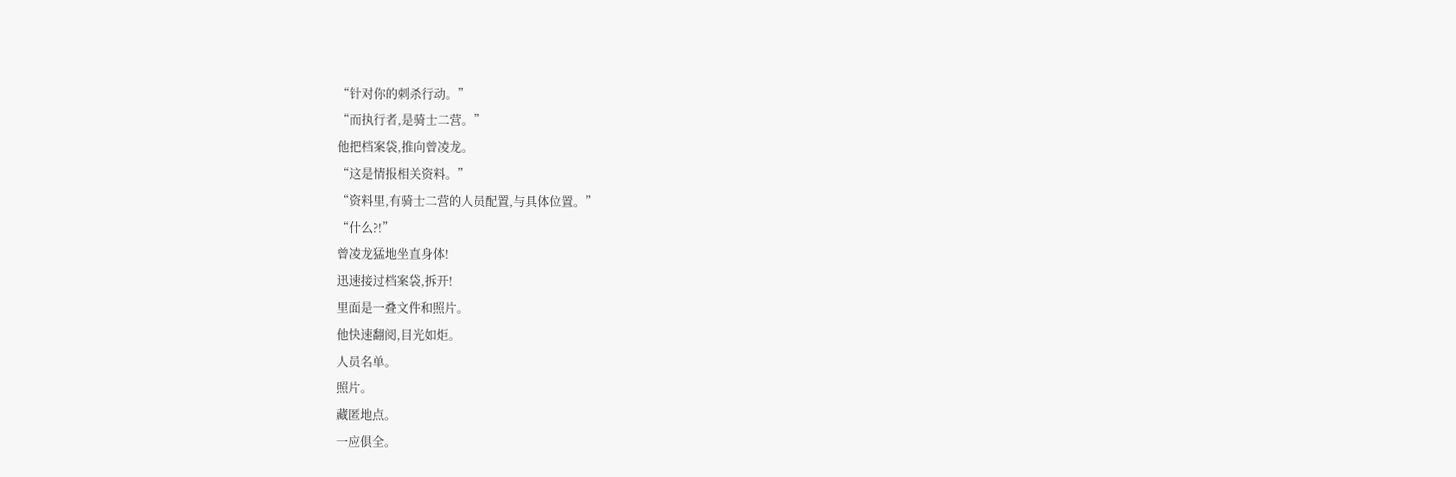“针对你的刺杀行动。”
“而执行者,是骑士二营。”
他把档案袋,推向曾凌龙。
“这是情报相关资料。”
“资料里,有骑士二营的人员配置,与具体位置。”
“什么?!”
曾凌龙猛地坐直身体!
迅速接过档案袋,拆开!
里面是一叠文件和照片。
他快速翻阅,目光如炬。
人员名单。
照片。
藏匿地点。
一应俱全。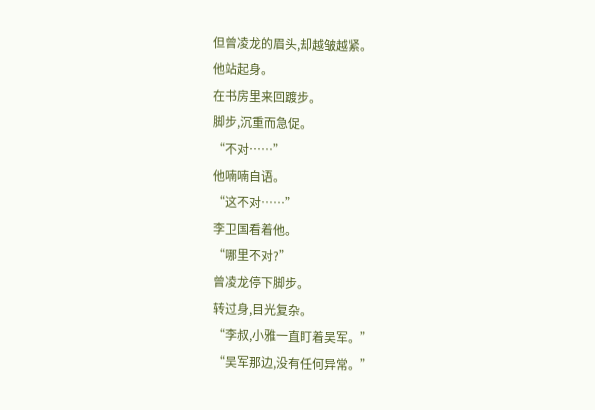但曾凌龙的眉头,却越皱越紧。
他站起身。
在书房里来回踱步。
脚步,沉重而急促。
“不对……”
他喃喃自语。
“这不对……”
李卫国看着他。
“哪里不对?”
曾凌龙停下脚步。
转过身,目光复杂。
“李叔,小雅一直盯着吴军。”
“吴军那边,没有任何异常。”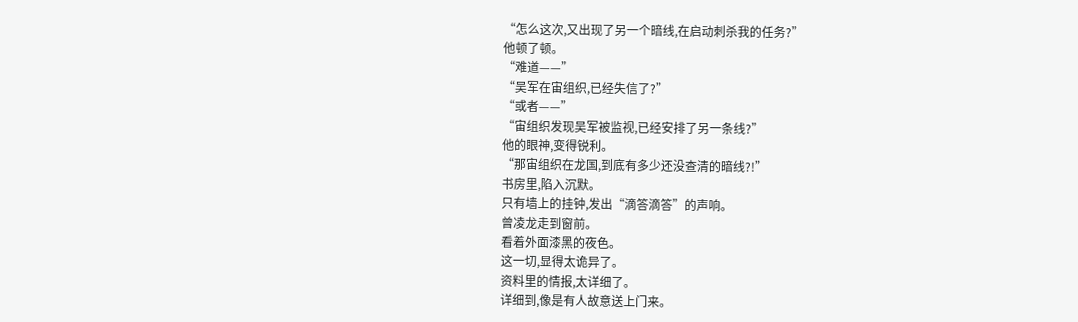“怎么这次,又出现了另一个暗线,在启动刺杀我的任务?”
他顿了顿。
“难道——”
“吴军在宙组织,已经失信了?”
“或者——”
“宙组织发现吴军被监视,已经安排了另一条线?”
他的眼神,变得锐利。
“那宙组织在龙国,到底有多少还没查清的暗线?!”
书房里,陷入沉默。
只有墙上的挂钟,发出“滴答滴答”的声响。
曾凌龙走到窗前。
看着外面漆黑的夜色。
这一切,显得太诡异了。
资料里的情报,太详细了。
详细到,像是有人故意送上门来。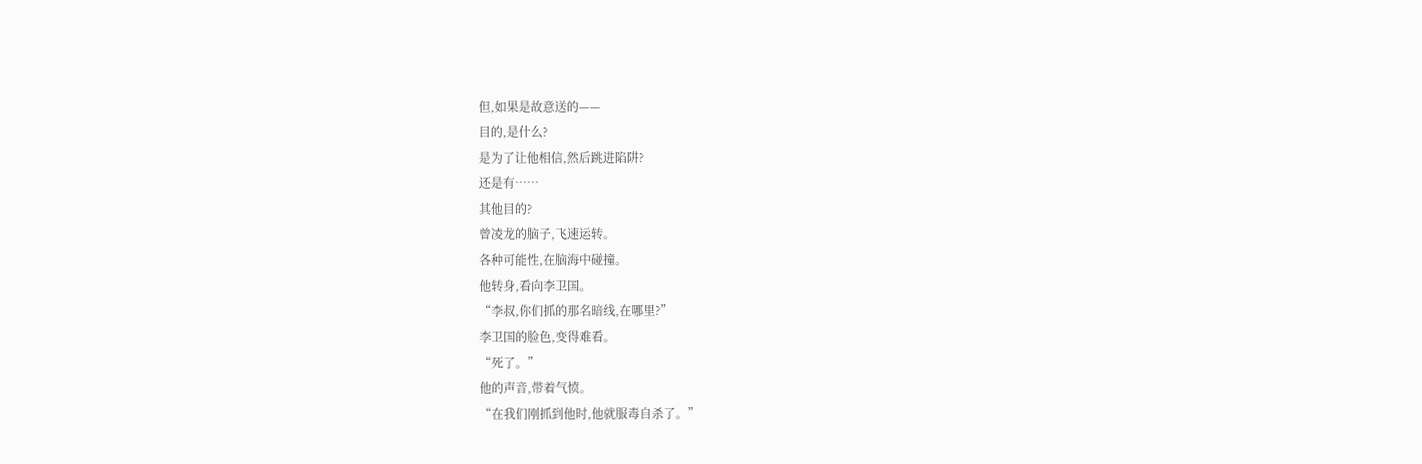但,如果是故意送的——
目的,是什么?
是为了让他相信,然后跳进陷阱?
还是有……
其他目的?
曾凌龙的脑子,飞速运转。
各种可能性,在脑海中碰撞。
他转身,看向李卫国。
“李叔,你们抓的那名暗线,在哪里?”
李卫国的脸色,变得难看。
“死了。”
他的声音,带着气愤。
“在我们刚抓到他时,他就服毒自杀了。”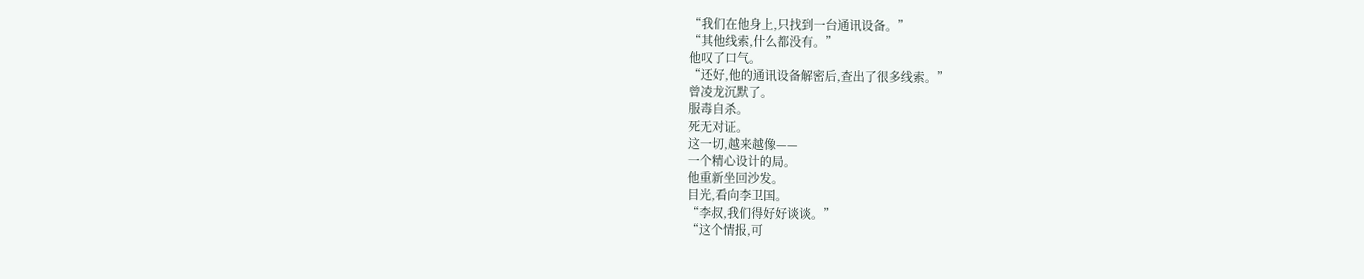“我们在他身上,只找到一台通讯设备。”
“其他线索,什么都没有。”
他叹了口气。
“还好,他的通讯设备解密后,查出了很多线索。”
曾凌龙沉默了。
服毒自杀。
死无对证。
这一切,越来越像——
一个精心设计的局。
他重新坐回沙发。
目光,看向李卫国。
“李叔,我们得好好谈谈。”
“这个情报,可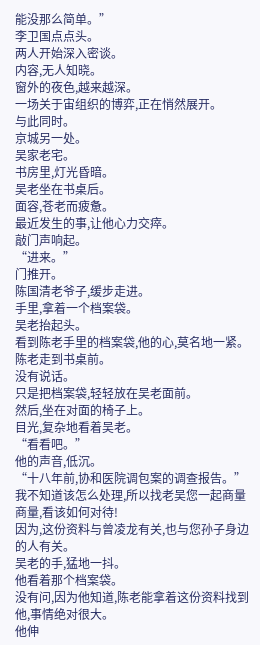能没那么简单。”
李卫国点点头。
两人开始深入密谈。
内容,无人知晓。
窗外的夜色,越来越深。
一场关于宙组织的博弈,正在悄然展开。
与此同时。
京城另一处。
吴家老宅。
书房里,灯光昏暗。
吴老坐在书桌后。
面容,苍老而疲惫。
最近发生的事,让他心力交瘁。
敲门声响起。
“进来。”
门推开。
陈国清老爷子,缓步走进。
手里,拿着一个档案袋。
吴老抬起头。
看到陈老手里的档案袋,他的心,莫名地一紧。
陈老走到书桌前。
没有说话。
只是把档案袋,轻轻放在吴老面前。
然后,坐在对面的椅子上。
目光,复杂地看着吴老。
“看看吧。”
他的声音,低沉。
“十八年前,协和医院调包案的调查报告。”
我不知道该怎么处理,所以找老吴您一起商量商量,看该如何对待!
因为,这份资料与曾凌龙有关,也与您孙子身边的人有关。
吴老的手,猛地一抖。
他看着那个档案袋。
没有问,因为他知道,陈老能拿着这份资料找到他,事情绝对很大。
他伸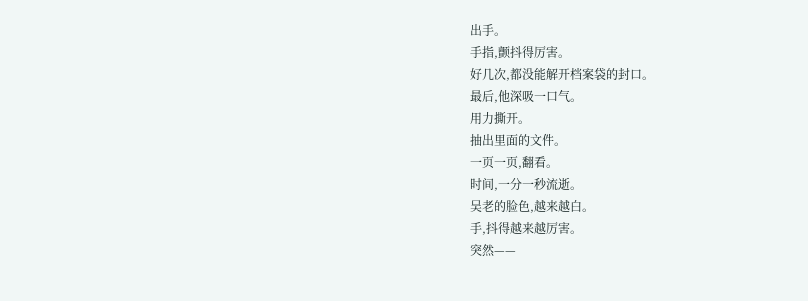出手。
手指,颤抖得厉害。
好几次,都没能解开档案袋的封口。
最后,他深吸一口气。
用力撕开。
抽出里面的文件。
一页一页,翻看。
时间,一分一秒流逝。
吴老的脸色,越来越白。
手,抖得越来越厉害。
突然——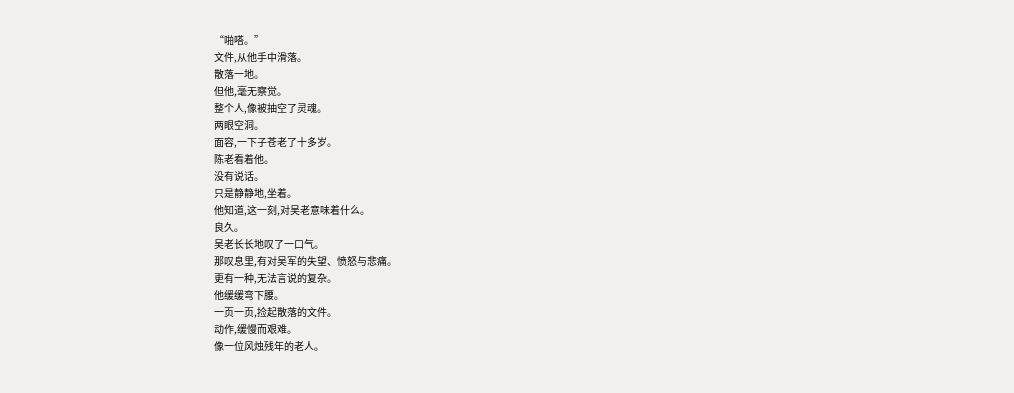“啪嗒。”
文件,从他手中滑落。
散落一地。
但他,毫无察觉。
整个人,像被抽空了灵魂。
两眼空洞。
面容,一下子苍老了十多岁。
陈老看着他。
没有说话。
只是静静地,坐着。
他知道,这一刻,对吴老意味着什么。
良久。
吴老长长地叹了一口气。
那叹息里,有对吴军的失望、愤怒与悲痛。
更有一种,无法言说的复杂。
他缓缓弯下腰。
一页一页,捡起散落的文件。
动作,缓慢而艰难。
像一位风烛残年的老人。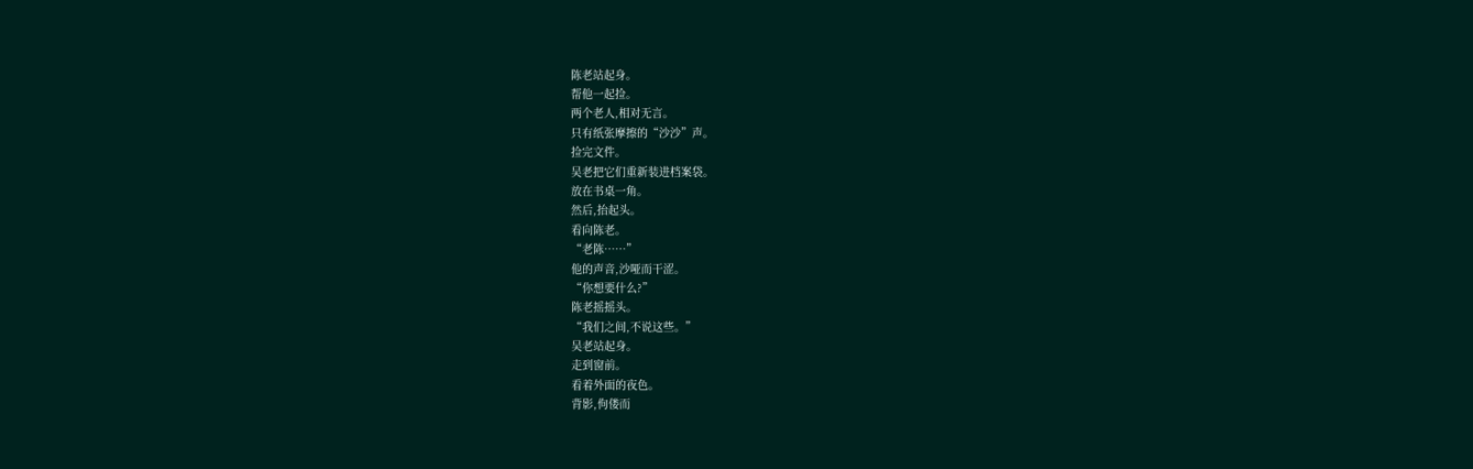陈老站起身。
帮他一起捡。
两个老人,相对无言。
只有纸张摩擦的“沙沙”声。
捡完文件。
吴老把它们重新装进档案袋。
放在书桌一角。
然后,抬起头。
看向陈老。
“老陈……”
他的声音,沙哑而干涩。
“你想要什么?”
陈老摇摇头。
“我们之间,不说这些。”
吴老站起身。
走到窗前。
看着外面的夜色。
背影,佝偻而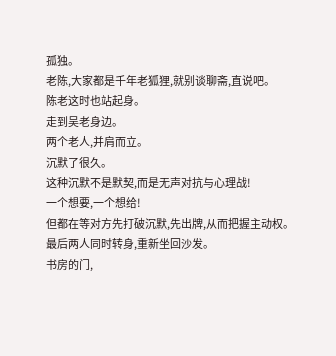孤独。
老陈,大家都是千年老狐狸,就别谈聊斋,直说吧。
陈老这时也站起身。
走到吴老身边。
两个老人,并肩而立。
沉默了很久。
这种沉默不是默契,而是无声对抗与心理战!
一个想要,一个想给!
但都在等对方先打破沉默,先出牌,从而把握主动权。
最后两人同时转身,重新坐回沙发。
书房的门,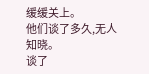缓缓关上。
他们谈了多久,无人知晓。
谈了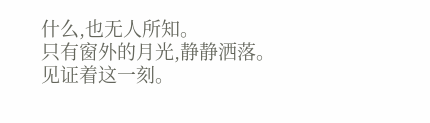什么,也无人所知。
只有窗外的月光,静静洒落。
见证着这一刻。